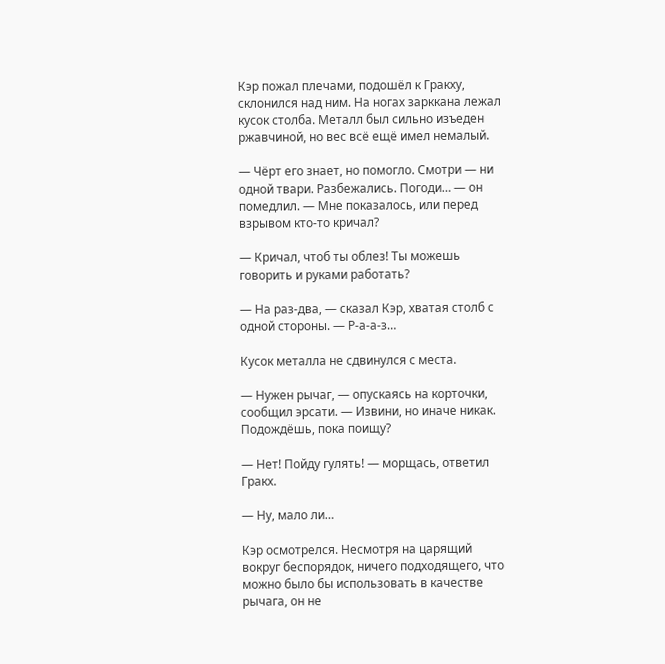Кэр пожал плечами, подошёл к Гракху, склонился над ним. На ногах зарккана лежал кусок столба. Металл был сильно изъеден ржавчиной, но вес всё ещё имел немалый.

— Чёрт его знает, но помогло. Смотри — ни одной твари. Разбежались. Погоди… — он помедлил. — Мне показалось, или перед взрывом кто-то кричал?

— Кричал, чтоб ты облез! Ты можешь говорить и руками работать?

— На раз-два, — сказал Кэр, хватая столб с одной стороны. — Р-а-а-з…

Кусок металла не сдвинулся с места.

— Нужен рычаг, — опускаясь на корточки, сообщил эрсати. — Извини, но иначе никак. Подождёшь, пока поищу?

— Нет! Пойду гулять! — морщась, ответил Гракх.

— Ну, мало ли…

Кэр осмотрелся. Несмотря на царящий вокруг беспорядок, ничего подходящего, что можно было бы использовать в качестве рычага, он не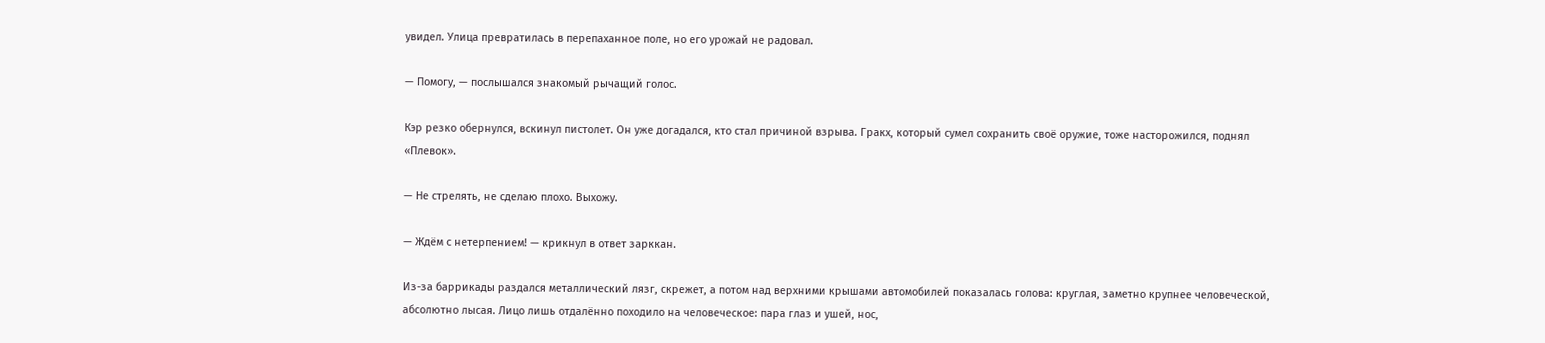увидел. Улица превратилась в перепаханное поле, но его урожай не радовал.

— Помогу, — послышался знакомый рычащий голос.

Кэр резко обернулся, вскинул пистолет. Он уже догадался, кто стал причиной взрыва. Гракх, который сумел сохранить своё оружие, тоже насторожился, поднял «Плевок».

— Не стрелять, не сделаю плохо. Выхожу.

— Ждём с нетерпением! — крикнул в ответ зарккан.

Из-за баррикады раздался металлический лязг, скрежет, а потом над верхними крышами автомобилей показалась голова: круглая, заметно крупнее человеческой, абсолютно лысая. Лицо лишь отдалённо походило на человеческое: пара глаз и ушей, нос,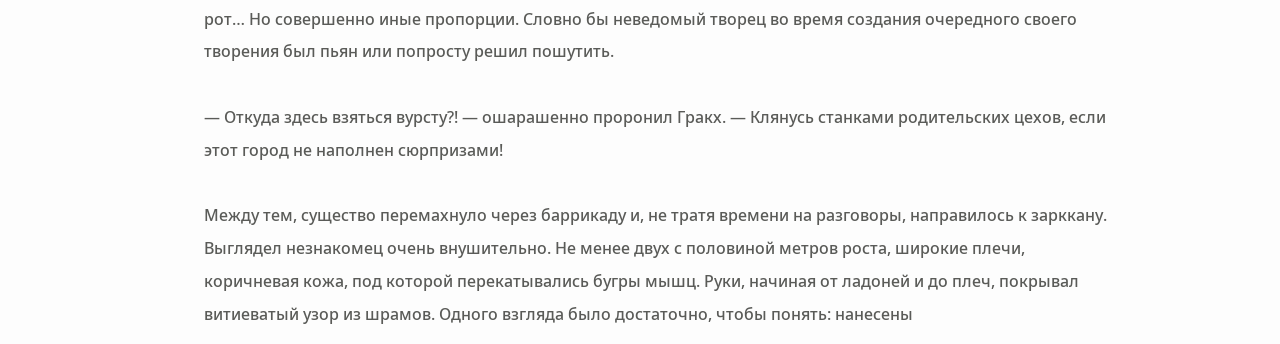рот… Но совершенно иные пропорции. Словно бы неведомый творец во время создания очередного своего творения был пьян или попросту решил пошутить.

— Откуда здесь взяться вурсту?! — ошарашенно проронил Гракх. — Клянусь станками родительских цехов, если этот город не наполнен сюрпризами!

Между тем, существо перемахнуло через баррикаду и, не тратя времени на разговоры, направилось к зарккану. Выглядел незнакомец очень внушительно. Не менее двух с половиной метров роста, широкие плечи, коричневая кожа, под которой перекатывались бугры мышц. Руки, начиная от ладоней и до плеч, покрывал витиеватый узор из шрамов. Одного взгляда было достаточно, чтобы понять: нанесены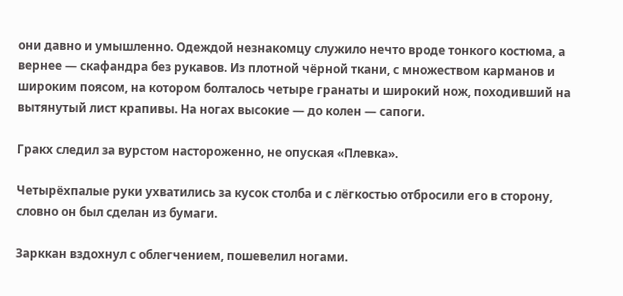они давно и умышленно. Одеждой незнакомцу служило нечто вроде тонкого костюма, а вернее — скафандра без рукавов. Из плотной чёрной ткани, с множеством карманов и широким поясом, на котором болталось четыре гранаты и широкий нож, походивший на вытянутый лист крапивы. На ногах высокие — до колен — сапоги.

Гракх следил за вурстом настороженно, не опуская «Плевка».

Четырёхпалые руки ухватились за кусок столба и с лёгкостью отбросили его в сторону, словно он был сделан из бумаги.

Зарккан вздохнул с облегчением, пошевелил ногами.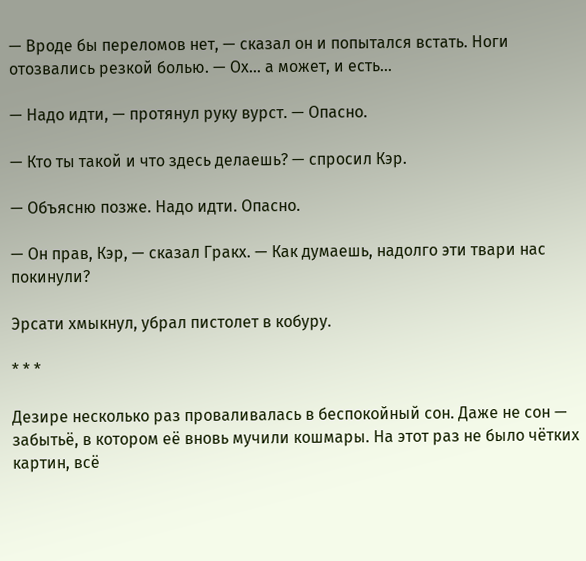— Вроде бы переломов нет, — сказал он и попытался встать. Ноги отозвались резкой болью. — Ох… а может, и есть…

— Надо идти, — протянул руку вурст. — Опасно.

— Кто ты такой и что здесь делаешь? — спросил Кэр.

— Объясню позже. Надо идти. Опасно.

— Он прав, Кэр, — сказал Гракх. — Как думаешь, надолго эти твари нас покинули?

Эрсати хмыкнул, убрал пистолет в кобуру.

* * *

Дезире несколько раз проваливалась в беспокойный сон. Даже не сон — забытьё, в котором её вновь мучили кошмары. На этот раз не было чётких картин, всё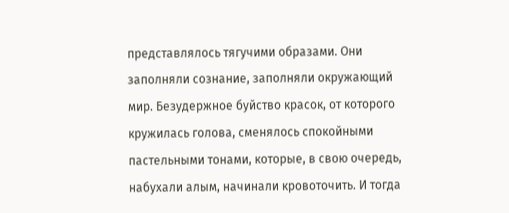представлялось тягучими образами. Они заполняли сознание, заполняли окружающий мир. Безудержное буйство красок, от которого кружилась голова, сменялось спокойными пастельными тонами, которые, в свою очередь, набухали алым, начинали кровоточить. И тогда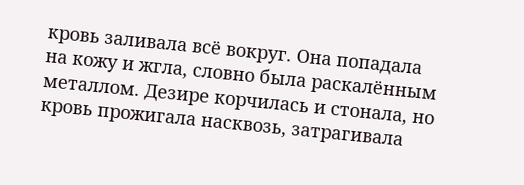кровь заливала всё вокруг. Она попадала на кожу и жгла, словно была раскалённым металлом. Дезире корчилась и стонала, но кровь прожигала насквозь, затрагивала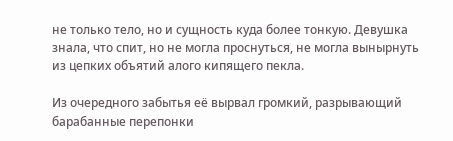не только тело, но и сущность куда более тонкую. Девушка знала, что спит, но не могла проснуться, не могла вынырнуть из цепких объятий алого кипящего пекла.

Из очередного забытья её вырвал громкий, разрывающий барабанные перепонки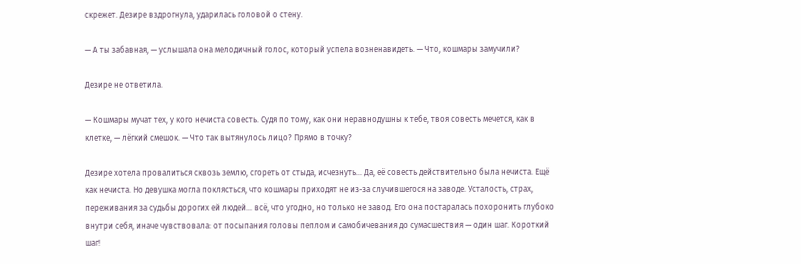скрежет. Дезире вздрогнула, ударилась головой о стену.

— А ты забавная, — услышала она мелодичный голос, который успела возненавидеть. — Что, кошмары замучили?

Дезире не ответила.

— Кошмары мучат тех, у кого нечиста совесть. Судя по тому, как они неравнодушны к тебе, твоя совесть мечется, как в клетке, — лёгкий смешок. — Что так вытянулось лицо? Прямо в точку?

Дезире хотела провалиться сквозь землю, сгореть от стыда, исчезнуть… Да, её совесть действительно была нечиста. Ещё как нечиста. Но девушка могла поклясться, что кошмары приходят не из-за случившегося на заводе. Усталость, страх, переживания за судьбы дорогих ей людей… всё, что угодно, но только не завод. Его она постаралась похоронить глубоко внутри себя, иначе чувствовала: от посыпания головы пеплом и самобичевания до сумасшествия — один шаг. Короткий шаг!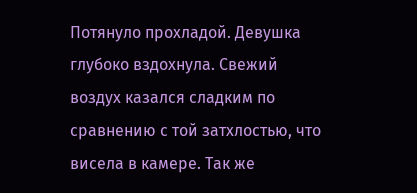Потянуло прохладой. Девушка глубоко вздохнула. Свежий воздух казался сладким по сравнению с той затхлостью, что висела в камере. Так же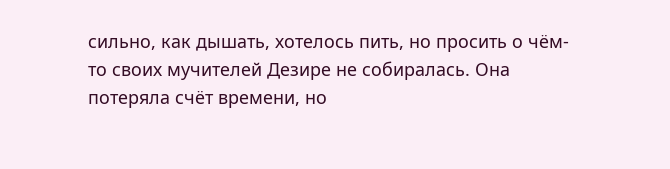сильно, как дышать, хотелось пить, но просить о чём-то своих мучителей Дезире не собиралась. Она потеряла счёт времени, но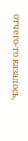отчего-то казалось,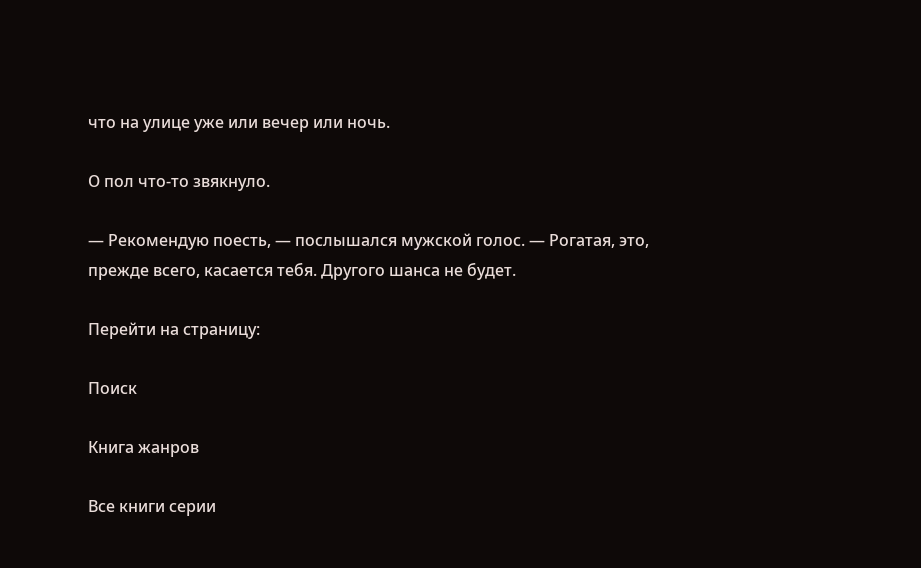что на улице уже или вечер или ночь.

О пол что-то звякнуло.

— Рекомендую поесть, — послышался мужской голос. — Рогатая, это, прежде всего, касается тебя. Другого шанса не будет.

Перейти на страницу:

Поиск

Книга жанров

Все книги серии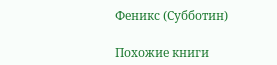Феникс (Субботин)

Похожие книги